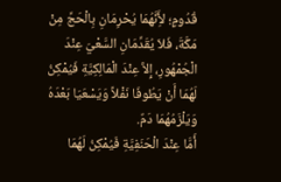قُدُومٍ؛ لأَِنَّهُمَا يُحْرِمَانِ بِالْحَجِّ مِنْ مَكَّةَ، فَلاَ يُقَدِّمَانِ السَّعْيَ عِنْدَ الْجُمْهُورِ، إِلاَّ عِنْدَ الْمَالِكِيَّةِ فَيُمْكِنُ لَهُمَا أَنْ يَطُوفَا نَفْلاً وَيَسْعَيَا بَعْدَهُ وَيَلْزَمُهُمَا دَمٌ.
أَمَّا عِنْدَ الْحَنَفِيَّةِ فَيُمْكِنُ لَهُمَا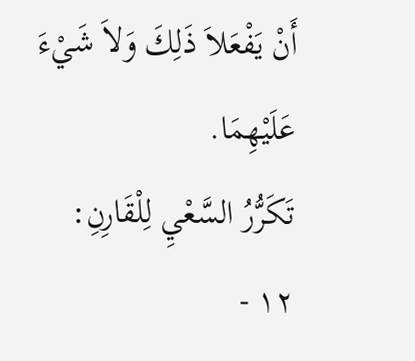أَنْ يَفْعَلاَ ذَلِكَ وَلاَ شَيْءَ عَلَيْهِمَا.
تَكَرُّرُ السَّعْيِ لِلْقَارِنِ:
١٢ -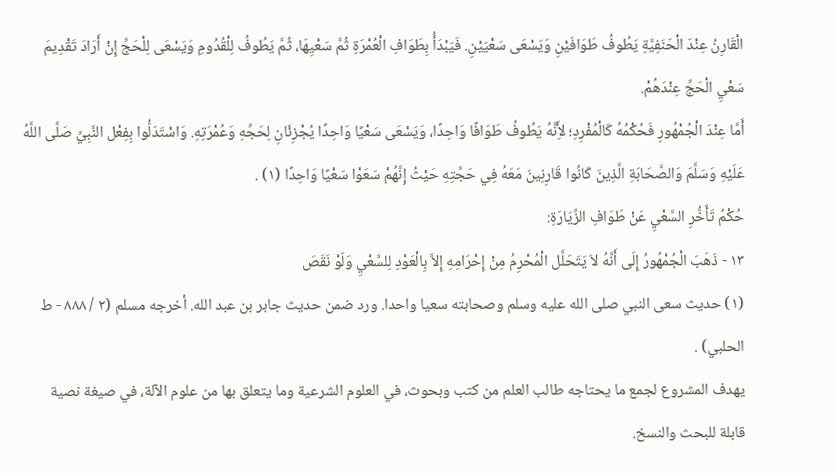الْقَارِنُ عِنْدَ الْحَنَفِيَّةِ يَطُوفُ طَوَافَيْنِ وَيَسْعَى سَعْيَيْنِ. فَيَبْدَأُ بِطَوَافِ الْعُمْرَةِ ثُمَّ سَعْيِهَا، ثُمَّ يَطُوفُ لِلْقُدُومِ وَيَسْعَى لِلْحَجِّ إِنْ أَرَادَ تَقْدِيمَ سَعْيِ الْحَجِّ عِنْدَهُمْ.
أَمَّا عِنْدَ الْجُمْهُورِ فَحُكْمُهُ كَالْمُفْرِدِ؛ لأَِنَّهُ يَطُوفُ طَوَافًا وَاحِدًا، وَيَسْعَى سَعْيًا وَاحِدًا يُجْزِئَانِ لِحَجِّهِ وَعُمْرَتِهِ. وَاسْتَدَلُّوا بِفِعْل النَّبِيِّ صَلَّى اللَّهُ عَلَيْهِ وَسَلَّمَ وَالصَّحَابَةِ الَّذِينَ كَانُوا قَارِنِينَ مَعَهُ فِي حَجَّتِهِ حَيْثُ إِنَّهُمْ سَعَوْا سَعْيًا وَاحِدًا (١) .
حُكْمُ تَأَخُّرِ السَّعْيِ عَنْ طَوَافِ الزِّيَارَةِ:
١٣ - ذَهَبَ الْجُمْهُورُ إِلَى أَنَّهُ لاَ يَتَحَلَّل الْمُحْرِمُ مِنْ إِحْرَامِهِ إِلاَّ بِالْعَوْدِ لِلسَّعْيِ وَلَوْ نَقَصَ
(١) حديث سعى النبي صلى الله عليه وسلم وصحابته سعيا واحدا. ورد ضمن حديث جابر بن عبد الله. أخرجه مسلم (٢ / ٨٨٨ - ط الحلبي) .
يهدف المشروع لجمع ما يحتاجه طالب العلم من كتب وبحوث، في العلوم الشرعية وما يتعلق بها من علوم الآلة، في صيغة نصية قابلة للبحث والنسخ.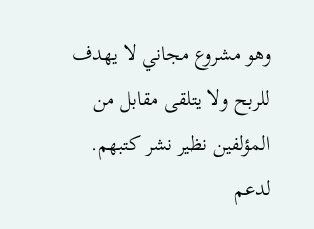وهو مشروع مجاني لا يهدف للربح ولا يتلقى مقابل من المؤلفين نظير نشر كتبهم.
لدعم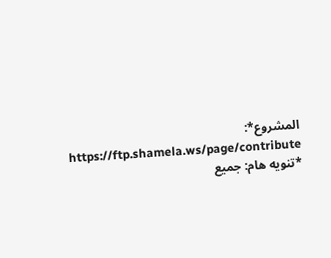المشروع*: https://ftp.shamela.ws/page/contribute
*تنويه هام: جميع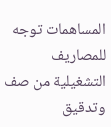المساهمات توجه للمصاريف التشغيلية من صف وتدقيق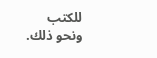للكتب ونحو ذلك.